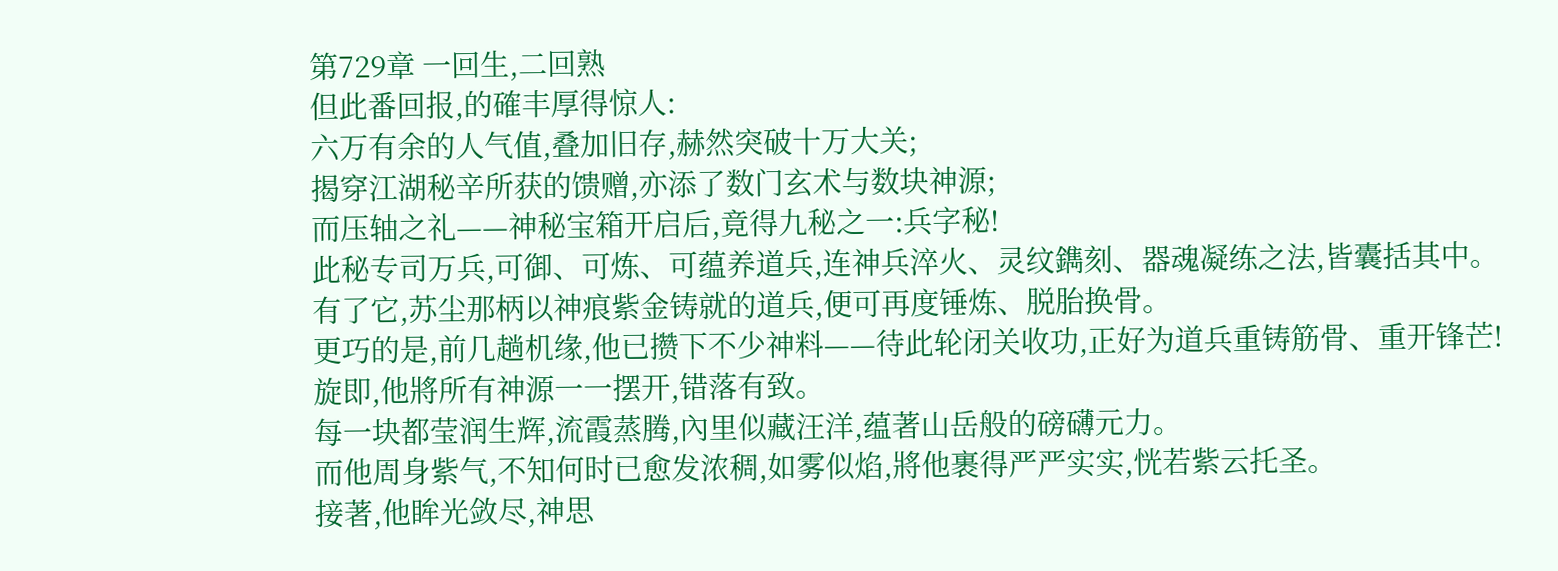第729章 一回生,二回熟
但此番回报,的確丰厚得惊人:
六万有余的人气值,叠加旧存,赫然突破十万大关;
揭穿江湖秘辛所获的馈赠,亦添了数门玄术与数块神源;
而压轴之礼——神秘宝箱开启后,竟得九秘之一:兵字秘!
此秘专司万兵,可御、可炼、可蕴养道兵,连神兵淬火、灵纹鐫刻、器魂凝练之法,皆囊括其中。
有了它,苏尘那柄以神痕紫金铸就的道兵,便可再度锤炼、脱胎换骨。
更巧的是,前几趟机缘,他已攒下不少神料——待此轮闭关收功,正好为道兵重铸筋骨、重开锋芒!
旋即,他將所有神源一一摆开,错落有致。
每一块都莹润生辉,流霞蒸腾,內里似藏汪洋,蕴著山岳般的磅礴元力。
而他周身紫气,不知何时已愈发浓稠,如雾似焰,將他裹得严严实实,恍若紫云托圣。
接著,他眸光敛尽,神思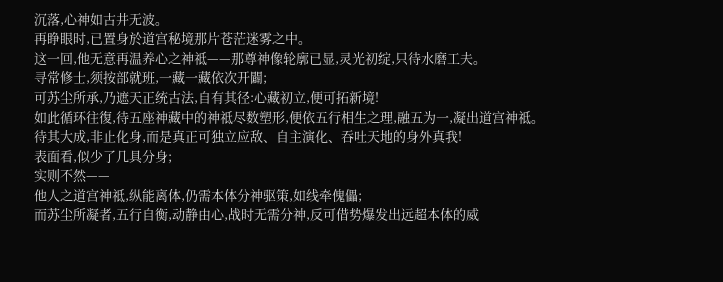沉落,心神如古井无波。
再睁眼时,已置身於道宫秘境那片苍茫迷雾之中。
这一回,他无意再温养心之神祗——那尊神像轮廓已显,灵光初绽,只待水磨工夫。
寻常修士,须按部就班,一藏一藏依次开闢;
可苏尘所承,乃遮天正统古法,自有其径:心藏初立,便可拓新境!
如此循环往復,待五座神藏中的神祗尽数塑形,便依五行相生之理,融五为一,凝出道宫神祗。
待其大成,非止化身,而是真正可独立应敌、自主演化、吞吐天地的身外真我!
表面看,似少了几具分身;
实则不然——
他人之道宫神祗,纵能离体,仍需本体分神驱策,如线牵傀儡;
而苏尘所凝者,五行自衡,动静由心,战时无需分神,反可借势爆发出远超本体的威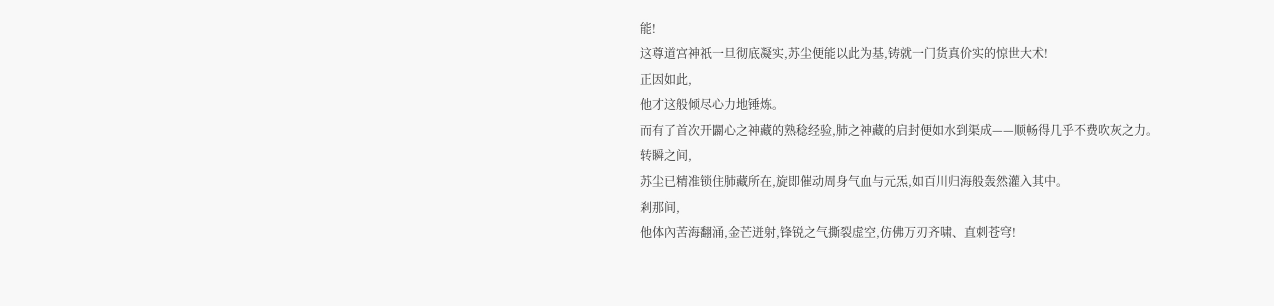能!
这尊道宫神祇一旦彻底凝实,苏尘便能以此为基,铸就一门货真价实的惊世大术!
正因如此,
他才这般倾尽心力地锤炼。
而有了首次开闢心之神藏的熟稔经验,肺之神藏的启封便如水到渠成——顺畅得几乎不费吹灰之力。
转瞬之间,
苏尘已精准锁住肺藏所在,旋即催动周身气血与元炁,如百川归海般轰然灌入其中。
剎那间,
他体內苦海翻涌,金芒迸射,锋锐之气撕裂虚空,仿佛万刃齐啸、直刺苍穹!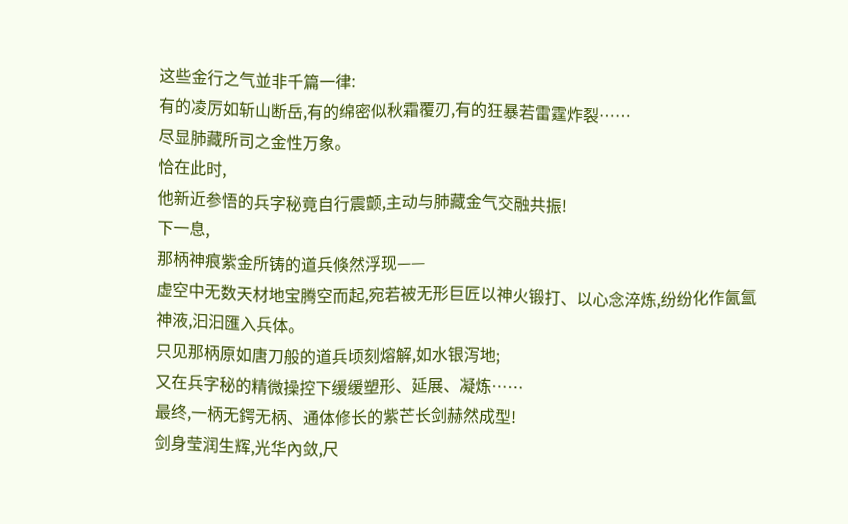这些金行之气並非千篇一律:
有的凌厉如斩山断岳,有的绵密似秋霜覆刃,有的狂暴若雷霆炸裂……
尽显肺藏所司之金性万象。
恰在此时,
他新近参悟的兵字秘竟自行震颤,主动与肺藏金气交融共振!
下一息,
那柄神痕紫金所铸的道兵倏然浮现——
虚空中无数天材地宝腾空而起,宛若被无形巨匠以神火锻打、以心念淬炼,纷纷化作氤氳神液,汩汩匯入兵体。
只见那柄原如唐刀般的道兵顷刻熔解,如水银泻地;
又在兵字秘的精微操控下缓缓塑形、延展、凝炼……
最终,一柄无鍔无柄、通体修长的紫芒长剑赫然成型!
剑身莹润生辉,光华內敛,尺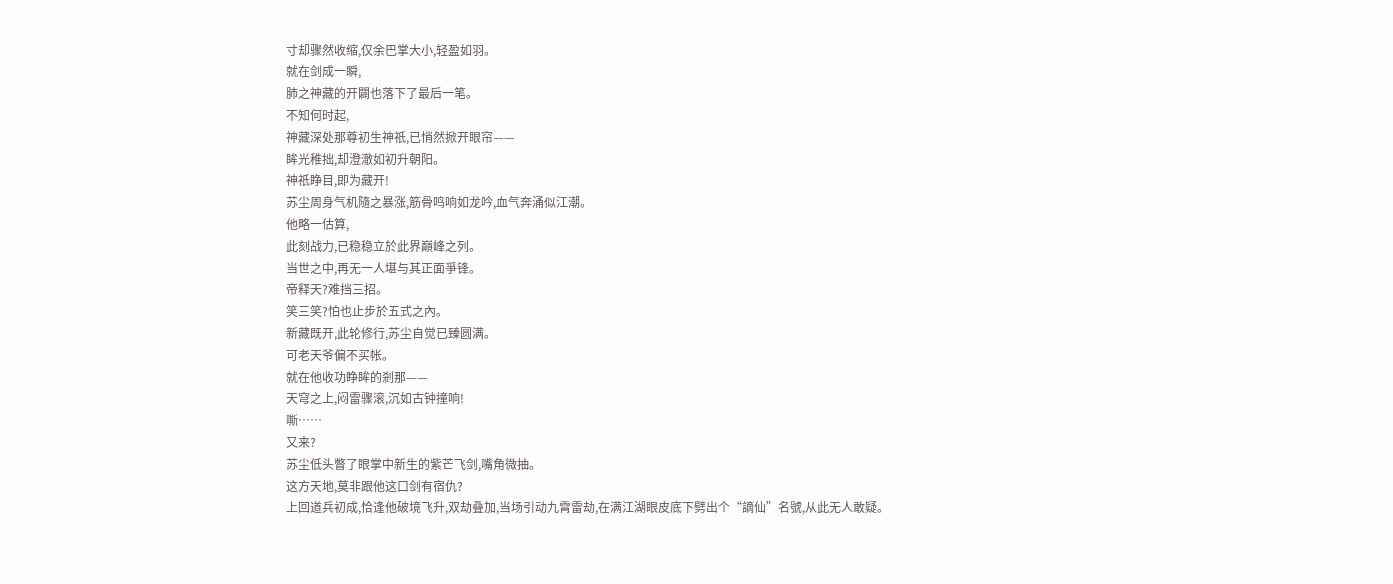寸却骤然收缩,仅余巴掌大小,轻盈如羽。
就在剑成一瞬,
肺之神藏的开闢也落下了最后一笔。
不知何时起,
神藏深处那尊初生神祇,已悄然掀开眼帘——
眸光稚拙,却澄澈如初升朝阳。
神祇睁目,即为藏开!
苏尘周身气机隨之暴涨,筋骨鸣响如龙吟,血气奔涌似江潮。
他略一估算,
此刻战力,已稳稳立於此界巔峰之列。
当世之中,再无一人堪与其正面爭锋。
帝释天?难挡三招。
笑三笑?怕也止步於五式之內。
新藏既开,此轮修行,苏尘自觉已臻圆满。
可老天爷偏不买帐。
就在他收功睁眸的剎那——
天穹之上,闷雷骤滚,沉如古钟撞响!
嘶……
又来?
苏尘低头瞥了眼掌中新生的紫芒飞剑,嘴角微抽。
这方天地,莫非跟他这口剑有宿仇?
上回道兵初成,恰逢他破境飞升,双劫叠加,当场引动九霄雷劫,在满江湖眼皮底下劈出个“謫仙”名號,从此无人敢疑。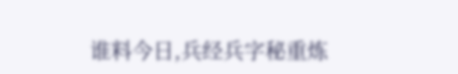谁料今日,兵经兵字秘重炼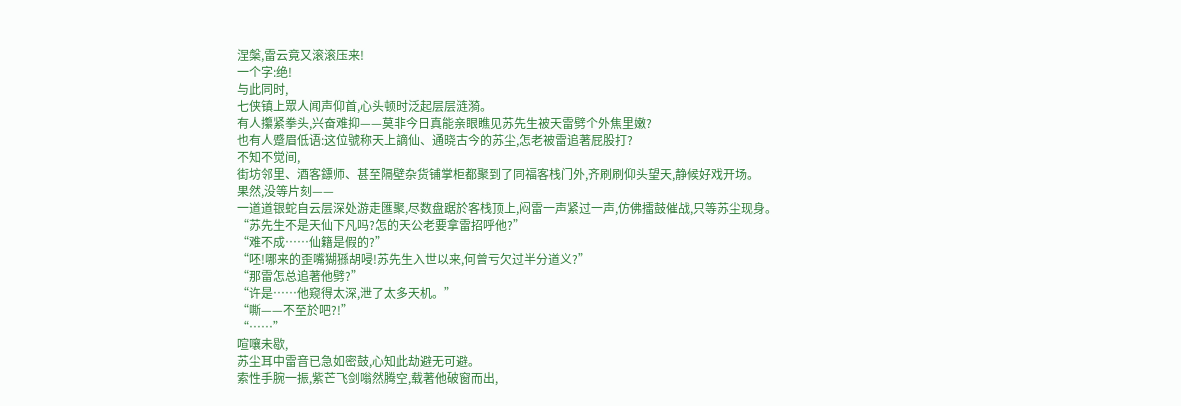涅槃,雷云竟又滚滚压来!
一个字:绝!
与此同时,
七侠镇上眾人闻声仰首,心头顿时泛起层层涟漪。
有人攥紧拳头,兴奋难抑——莫非今日真能亲眼瞧见苏先生被天雷劈个外焦里嫩?
也有人蹙眉低语:这位號称天上謫仙、通晓古今的苏尘,怎老被雷追著屁股打?
不知不觉间,
街坊邻里、酒客鏢师、甚至隔壁杂货铺掌柜都聚到了同福客栈门外,齐刷刷仰头望天,静候好戏开场。
果然,没等片刻——
一道道银蛇自云层深处游走匯聚,尽数盘踞於客栈顶上,闷雷一声紧过一声,仿佛擂鼓催战,只等苏尘现身。
“苏先生不是天仙下凡吗?怎的天公老要拿雷招呼他?”
“难不成……仙籍是假的?”
“呸!哪来的歪嘴猢猻胡唚!苏先生入世以来,何曾亏欠过半分道义?”
“那雷怎总追著他劈?”
“许是……他窥得太深,泄了太多天机。”
“嘶——不至於吧?!”
“……”
喧嚷未歇,
苏尘耳中雷音已急如密鼓,心知此劫避无可避。
索性手腕一振,紫芒飞剑嗡然腾空,载著他破窗而出,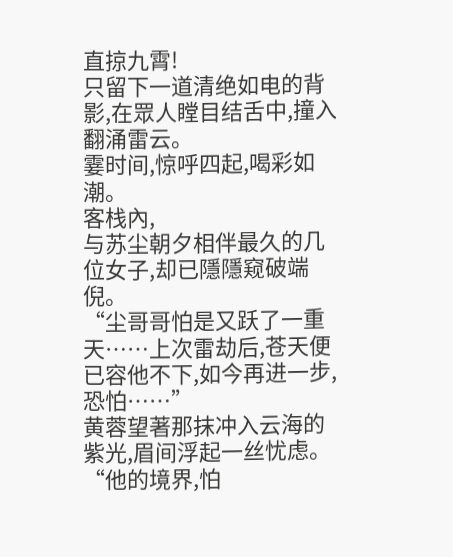直掠九霄!
只留下一道清绝如电的背影,在眾人瞠目结舌中,撞入翻涌雷云。
霎时间,惊呼四起,喝彩如潮。
客栈內,
与苏尘朝夕相伴最久的几位女子,却已隱隱窥破端倪。
“尘哥哥怕是又跃了一重天……上次雷劫后,苍天便已容他不下,如今再进一步,恐怕……”
黄蓉望著那抹冲入云海的紫光,眉间浮起一丝忧虑。
“他的境界,怕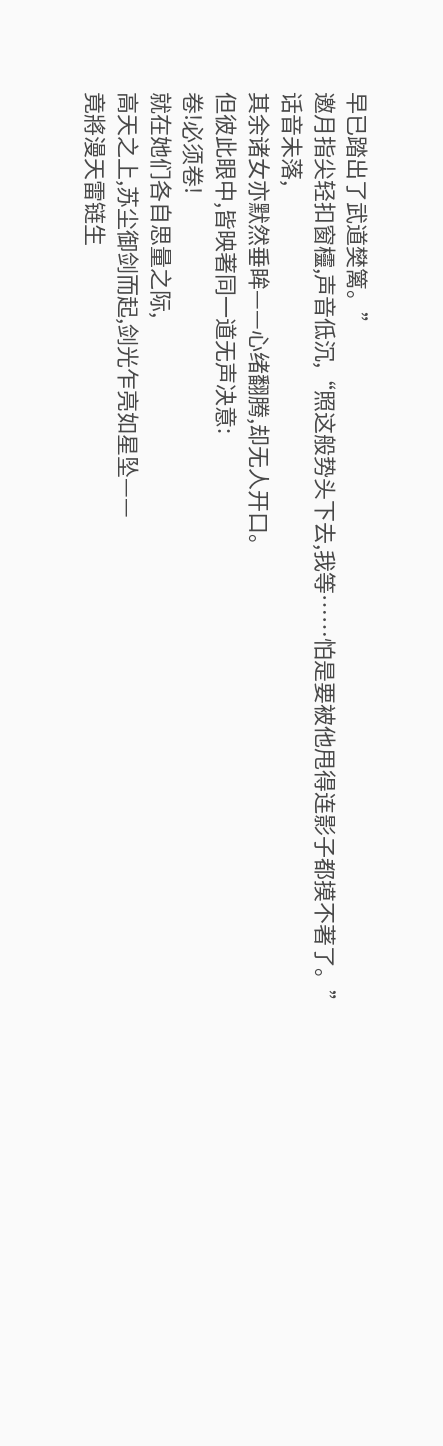早已踏出了武道樊篱。”
邀月指尖轻扣窗欞,声音低沉,“照这般势头下去,我等……怕是要被他甩得连影子都摸不著了。”
话音未落,
其余诸女亦默然垂眸——心绪翻腾,却无人开口。
但彼此眼中,皆映著同一道无声决意:
卷!必须卷!
就在她们各自思量之际,
高天之上,苏尘御剑而起,剑光乍亮如星坠——
竟將漫天雷链生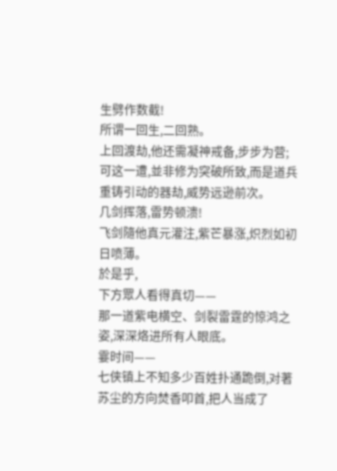生劈作数截!
所谓一回生,二回熟。
上回渡劫,他还需凝神戒备,步步为营;
可这一遭,並非修为突破所致,而是道兵重铸引动的器劫,威势远逊前次。
几剑挥落,雷势顿溃!
飞剑隨他真元灌注,紫芒暴涨,炽烈如初日喷薄。
於是乎,
下方眾人看得真切——
那一道紫电横空、剑裂雷霆的惊鸿之姿,深深烙进所有人眼底。
霎时间——
七侠镇上不知多少百姓扑通跪倒,对著苏尘的方向焚香叩首,把人当成了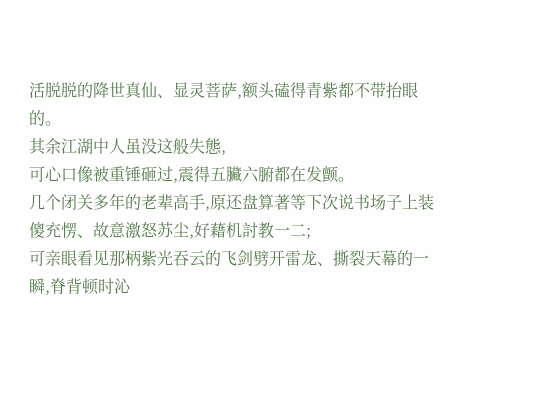活脱脱的降世真仙、显灵菩萨,额头磕得青紫都不带抬眼的。
其余江湖中人虽没这般失態,
可心口像被重锤砸过,震得五臟六腑都在发颤。
几个闭关多年的老辈高手,原还盘算著等下次说书场子上装傻充愣、故意激怒苏尘,好藉机討教一二;
可亲眼看见那柄紫光吞云的飞剑劈开雷龙、撕裂天幕的一瞬,脊背顿时沁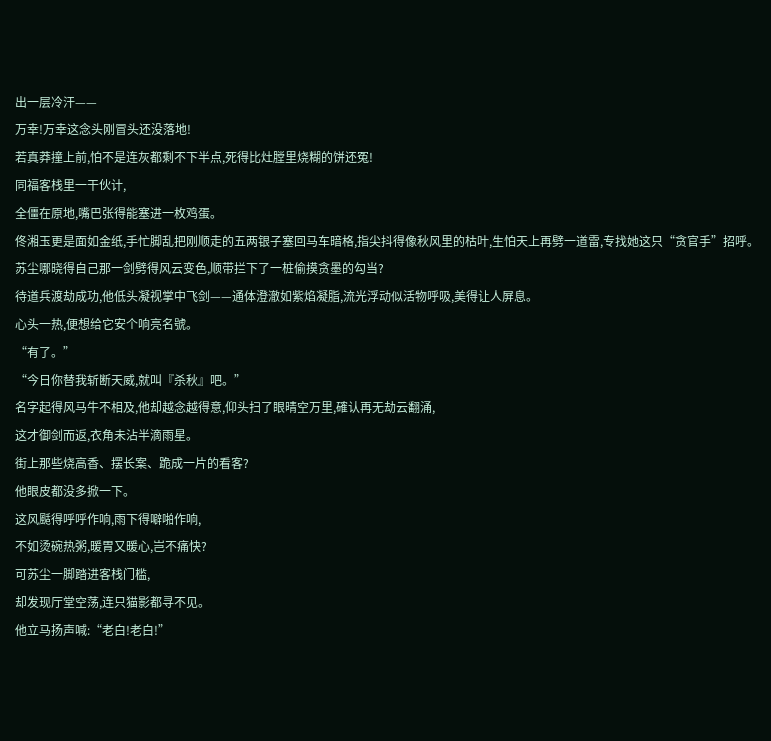出一层冷汗——
万幸!万幸这念头刚冒头还没落地!
若真莽撞上前,怕不是连灰都剩不下半点,死得比灶膛里烧糊的饼还冤!
同福客栈里一干伙计,
全僵在原地,嘴巴张得能塞进一枚鸡蛋。
佟湘玉更是面如金纸,手忙脚乱把刚顺走的五两银子塞回马车暗格,指尖抖得像秋风里的枯叶,生怕天上再劈一道雷,专找她这只“贪官手”招呼。
苏尘哪晓得自己那一剑劈得风云变色,顺带拦下了一桩偷摸贪墨的勾当?
待道兵渡劫成功,他低头凝视掌中飞剑——通体澄澈如紫焰凝脂,流光浮动似活物呼吸,美得让人屏息。
心头一热,便想给它安个响亮名號。
“有了。”
“今日你替我斩断天威,就叫『杀秋』吧。”
名字起得风马牛不相及,他却越念越得意,仰头扫了眼晴空万里,確认再无劫云翻涌,
这才御剑而返,衣角未沾半滴雨星。
街上那些烧高香、摆长案、跪成一片的看客?
他眼皮都没多掀一下。
这风颳得呼呼作响,雨下得噼啪作响,
不如烫碗热粥,暖胃又暖心,岂不痛快?
可苏尘一脚踏进客栈门槛,
却发现厅堂空荡,连只猫影都寻不见。
他立马扬声喊:“老白!老白!”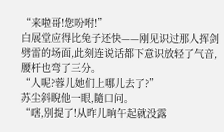“来啦哥!您吩咐!”
白展堂应得比兔子还快——刚见识过那人挥剑劈雷的场面,此刻连说话都下意识放轻了气音,腰杆也弯了三分。
“人呢?蓉儿她们上哪儿去了?”
苏尘斜睨他一眼,隨口问。
“嗐,別提了!从昨儿晌午起就没露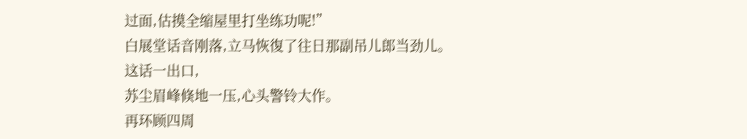过面,估摸全缩屋里打坐练功呢!”
白展堂话音刚落,立马恢復了往日那副吊儿郎当劲儿。
这话一出口,
苏尘眉峰倏地一压,心头警铃大作。
再环顾四周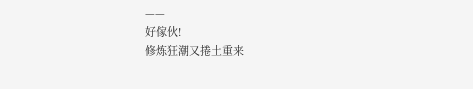——
好傢伙!
修炼狂潮又捲土重来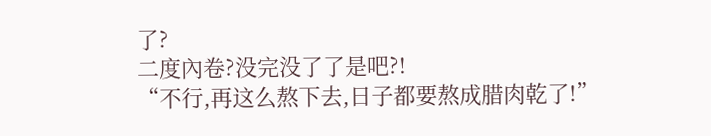了?
二度內卷?没完没了了是吧?!
“不行,再这么熬下去,日子都要熬成腊肉乾了!”